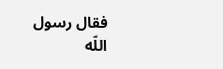فقال رسول اللّه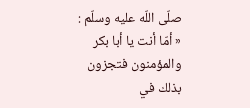صلّى اللّه عليه وسلّم :
« أمّا أنت يا أبا بكر والمؤمنون فتجزون بذلك في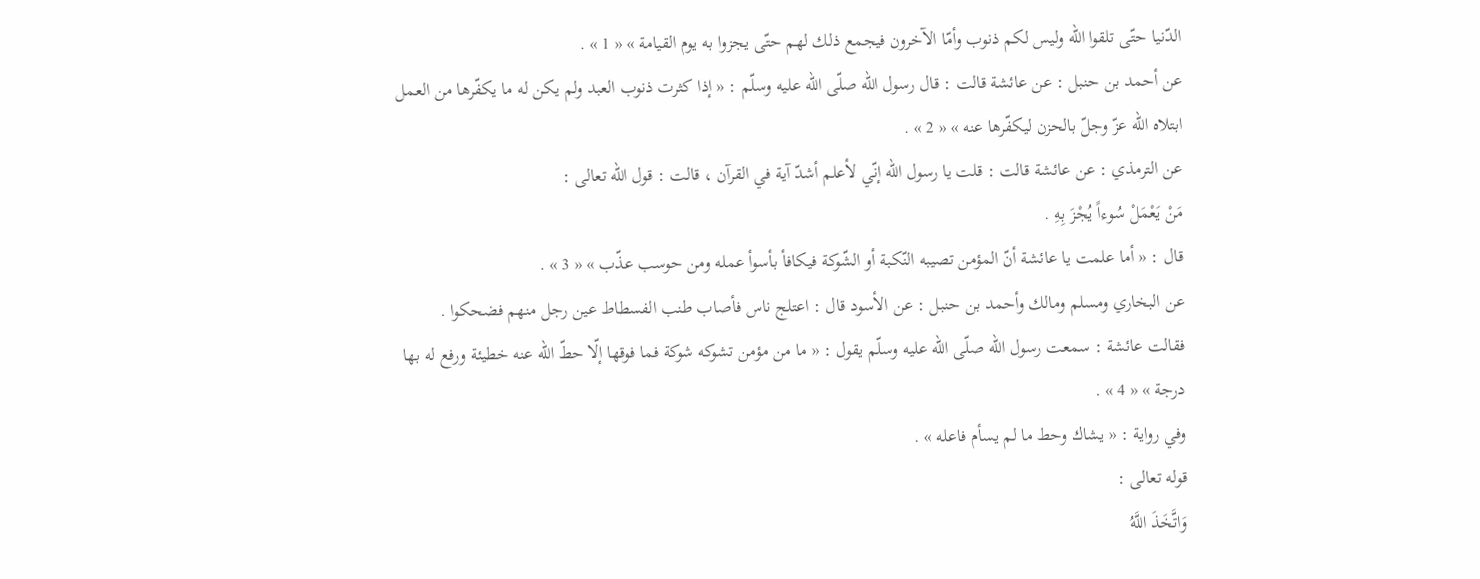الدّنيا حتّى تلقوا اللّه وليس لكم ذنوب وأمّا الآخرون فيجمع ذلك لهم حتّى يجزوا به يوم القيامة » « 1 » .
عن أحمد بن حنبل : عن عائشة قالت : قال رسول اللّه صلّى اللّه عليه وسلّم : « إذا كثرت ذنوب العبد ولم يكن له ما يكفّرها من العمل ابتلاه اللّه عزّ وجلّ بالحزن ليكفّرها عنه » « 2 » .
عن الترمذي : عن عائشة قالت : قلت يا رسول اللّه إنّي لأعلم أشدّ آية في القرآن ، قالت : قول اللّه تعالى :
مَنْ يَعْمَلْ سُوءاً يُجْزَ بِهِ .
قال : « أما علمت يا عائشة أنّ المؤمن تصيبه النّكبة أو الشّوكة فيكافأ بأسوأ عمله ومن حوسب عذّب » « 3 » .
عن البخاري ومسلم ومالك وأحمد بن حنبل : عن الأسود قال : اعتلج ناس فأصاب طنب الفسطاط عين رجل منهم فضحكوا .
فقالت عائشة : سمعت رسول اللّه صلّى اللّه عليه وسلّم يقول : « ما من مؤمن تشوكه شوكة فما فوقها إلّا حطّ اللّه عنه خطيئة ورفع له بها درجة » « 4 » .
وفي رواية : « يشاك وحط ما لم يسأم فاعله » .
قوله تعالى :
وَاتَّخَذَ اللَّهُ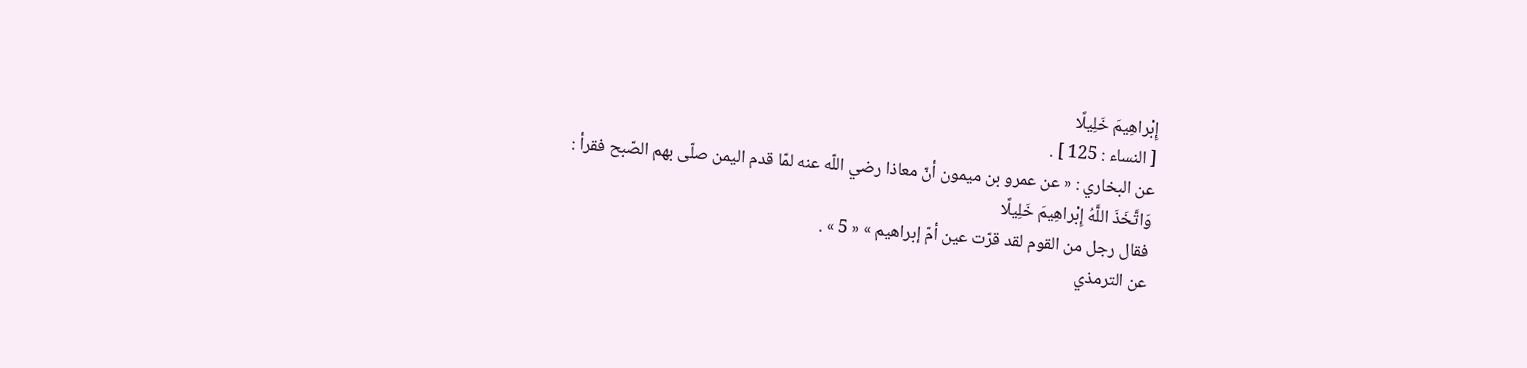إِبْراهِيمَ خَلِيلًا
[ النساء : 125 ] .
عن البخاري : « عن عمرو بن ميمون أنّ معاذا رضي اللّه عنه لمّا قدم اليمن صلّى بهم الصّبح فقرأ :
وَاتَّخَذَ اللَّهُ إِبْراهِيمَ خَلِيلًا
فقال رجل من القوم لقد قرّت عين أمّ إبراهيم » « 5 » .
عن الترمذي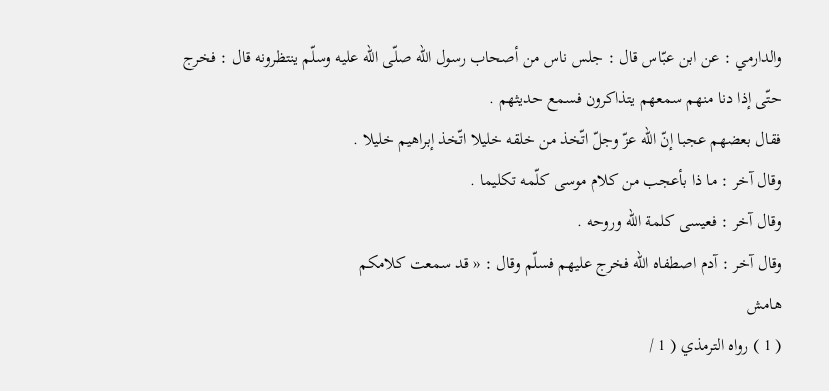والدارمي : عن ابن عبّاس قال : جلس ناس من أصحاب رسول اللّه صلّى اللّه عليه وسلّم ينتظرونه قال : فخرج حتّى إذا دنا منهم سمعهم يتذاكرون فسمع حديثهم .
فقال بعضهم عجبا إنّ اللّه عزّ وجلّ اتّخذ من خلقه خليلا اتّخذ إبراهيم خليلا .
وقال آخر : ما ذا بأعجب من كلام موسى كلّمه تكليما .
وقال آخر : فعيسى كلمة اللّه وروحه .
وقال آخر : آدم اصطفاه اللّه فخرج عليهم فسلّم وقال : « قد سمعت كلامكم
هامش
( 1 ) رواه الترمذي ( 1 /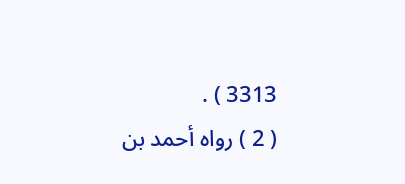3313 ) .
( 2 ) رواه أحمد بن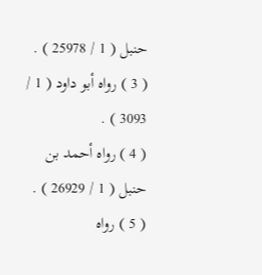حنبل ( 1 / 25978 ) .
( 3 ) رواه أبو داود ( 1 / 3093 ) .
( 4 ) رواه أحمد بن حنبل ( 1 / 26929 ) .
( 5 ) رواه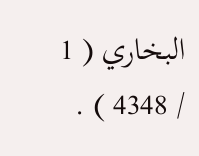البخاري ( 1 / 4348 ) .